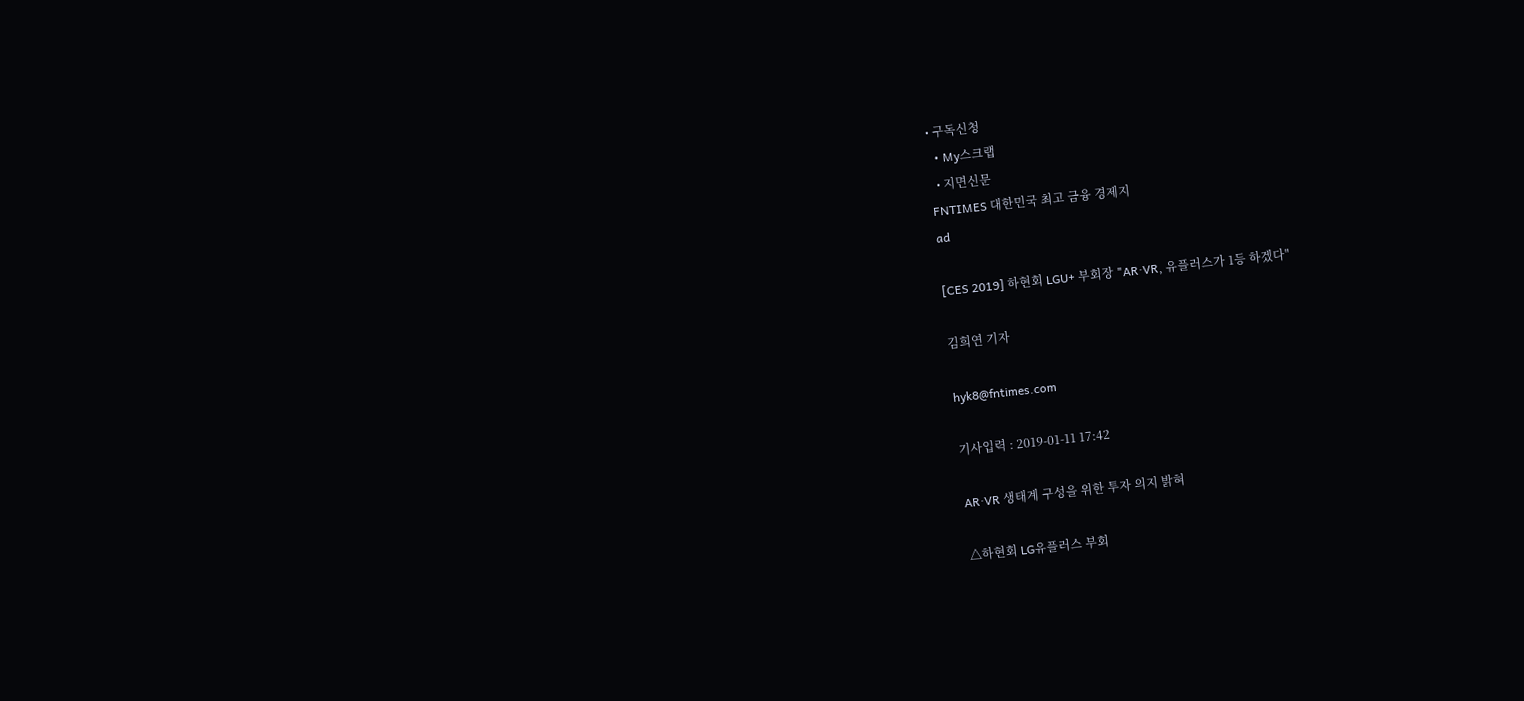• 구독신청
  • My스크랩
  • 지면신문
FNTIMES 대한민국 최고 금융 경제지
ad

[CES 2019] 하현회 LGU+ 부회장 "AR·VR, 유플러스가 1등 하겠다"

김희연 기자

hyk8@fntimes.com

기사입력 : 2019-01-11 17:42

AR·VR 생태계 구성을 위한 투자 의지 밝혀

△하현회 LG유플러스 부회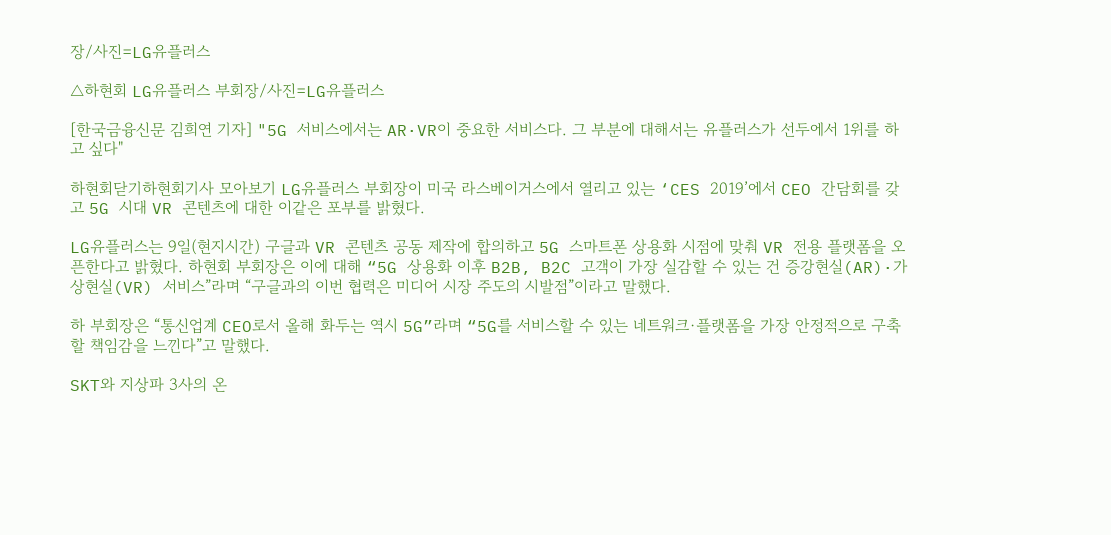장/사진=LG유플러스

△하현회 LG유플러스 부회장/사진=LG유플러스

[한국금융신문 김희연 기자] "5G 서비스에서는 AR·VR이 중요한 서비스다. 그 부분에 대해서는 유플러스가 선두에서 1위를 하고 싶다"

하현회닫기하현회기사 모아보기 LG유플러스 부회장이 미국 라스베이거스에서 열리고 있는 ‘CES 2019’에서 CEO 간담회를 갖고 5G 시대 VR 콘텐츠에 대한 이같은 포부를 밝혔다.

LG유플러스는 9일(현지시간) 구글과 VR 콘텐츠 공동 제작에 합의하고 5G 스마트폰 상용화 시점에 맞춰 VR 전용 플랫폼을 오픈한다고 밝혔다. 하현회 부회장은 이에 대해 “5G 상용화 이후 B2B, B2C 고객이 가장 실감할 수 있는 건 증강현실(AR)·가상현실(VR) 서비스”라며 “구글과의 이번 협력은 미디어 시장 주도의 시발점”이라고 말했다.

하 부회장은 “통신업계 CEO로서 올해 화두는 역시 5G”라며 “5G를 서비스할 수 있는 네트워크·플랫폼을 가장 안정적으로 구축할 책임감을 느낀다”고 말했다.

SKT와 지상파 3사의 온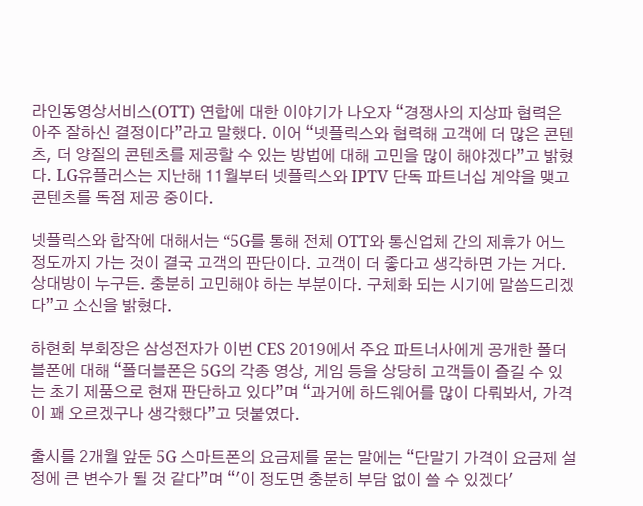라인동영상서비스(OTT) 연합에 대한 이야기가 나오자 “경쟁사의 지상파 협력은 아주 잘하신 결정이다”라고 말했다. 이어 “넷플릭스와 협력해 고객에 더 많은 콘텐츠, 더 양질의 콘텐츠를 제공할 수 있는 방법에 대해 고민을 많이 해야겠다”고 밝혔다. LG유플러스는 지난해 11월부터 넷플릭스와 IPTV 단독 파트너십 계약을 맺고 콘텐츠를 독점 제공 중이다.

넷플릭스와 합작에 대해서는 “5G를 통해 전체 OTT와 통신업체 간의 제휴가 어느 정도까지 가는 것이 결국 고객의 판단이다. 고객이 더 좋다고 생각하면 가는 거다. 상대방이 누구든. 충분히 고민해야 하는 부분이다. 구체화 되는 시기에 말씀드리겠다”고 소신을 밝혔다.

하현회 부회장은 삼성전자가 이번 CES 2019에서 주요 파트너사에게 공개한 폴더블폰에 대해 “폴더블폰은 5G의 각종 영상, 게임 등을 상당히 고객들이 즐길 수 있는 초기 제품으로 현재 판단하고 있다”며 “과거에 하드웨어를 많이 다뤄봐서, 가격이 꽤 오르겠구나 생각했다”고 덧붙였다.

출시를 2개월 앞둔 5G 스마트폰의 요금제를 묻는 말에는 “단말기 가격이 요금제 설정에 큰 변수가 될 것 같다”며 “'이 정도면 충분히 부담 없이 쓸 수 있겠다'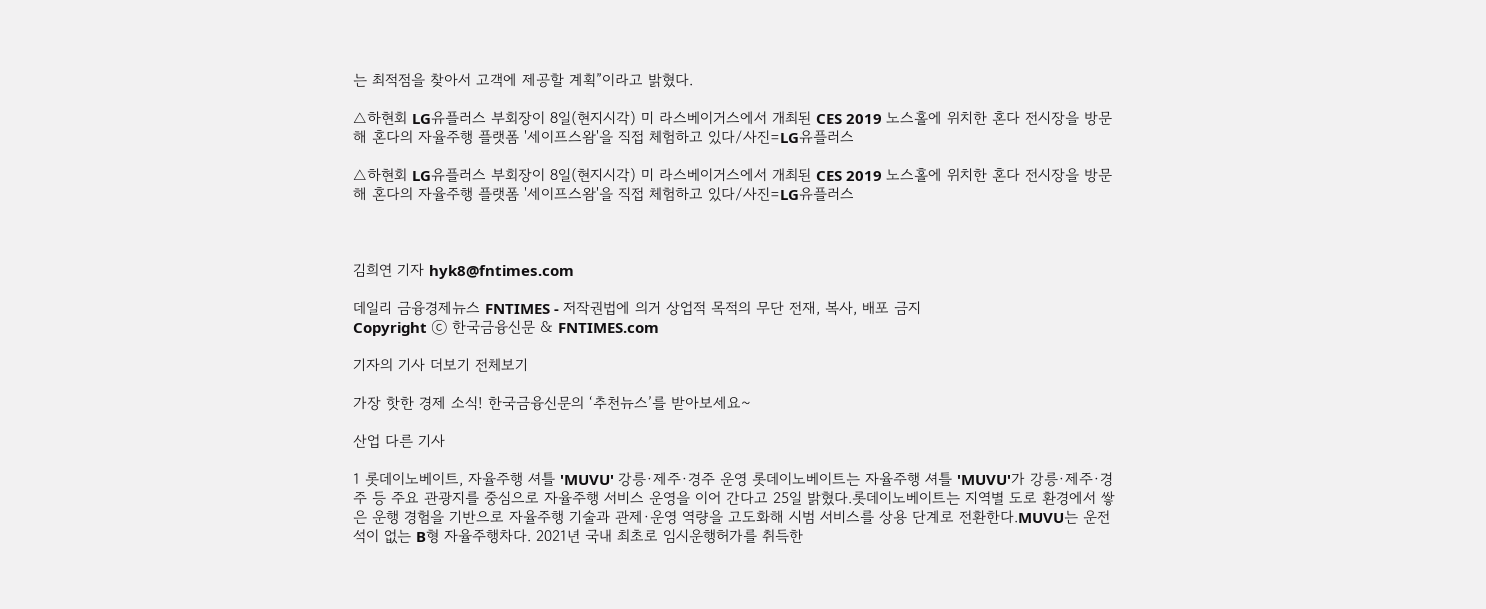는 최적점을 찾아서 고객에 제공할 계획”이라고 밝혔다.

△하현회 LG유플러스 부회장이 8일(현지시각) 미 라스베이거스에서 개최된 CES 2019 노스홀에 위치한 혼다 전시장을 방문해 혼다의 자율주행 플랫폼 '세이프스왐'을 직접 체험하고 있다/사진=LG유플러스

△하현회 LG유플러스 부회장이 8일(현지시각) 미 라스베이거스에서 개최된 CES 2019 노스홀에 위치한 혼다 전시장을 방문해 혼다의 자율주행 플랫폼 '세이프스왐'을 직접 체험하고 있다/사진=LG유플러스



김희연 기자 hyk8@fntimes.com

데일리 금융경제뉴스 FNTIMES - 저작권법에 의거 상업적 목적의 무단 전재, 복사, 배포 금지
Copyright ⓒ 한국금융신문 & FNTIMES.com

기자의 기사 더보기 전체보기

가장 핫한 경제 소식! 한국금융신문의 ‘추천뉴스’를 받아보세요~

산업 다른 기사

1 롯데이노베이트, 자율주행 셔틀 'MUVU' 강릉·제주·경주 운영 롯데이노베이트는 자율주행 셔틀 'MUVU'가 강릉·제주·경주 등 주요 관광지를 중심으로 자율주행 서비스 운영을 이어 간다고 25일 밝혔다.롯데이노베이트는 지역별 도로 환경에서 쌓은 운행 경험을 기반으로 자율주행 기술과 관제·운영 역량을 고도화해 시범 서비스를 상용 단계로 전환한다.MUVU는 운전석이 없는 B형 자율주행차다. 2021년 국내 최초로 임시운행허가를 취득한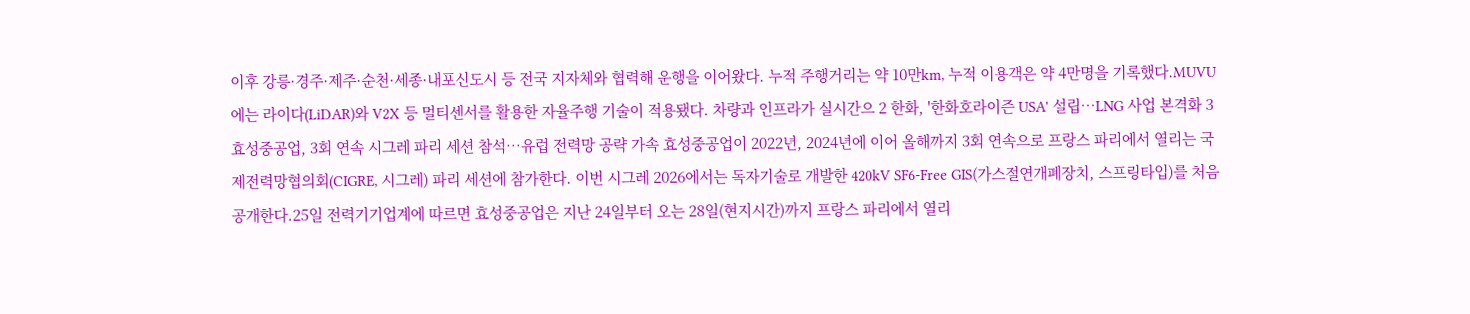이후 강릉·경주·제주·순천·세종·내포신도시 등 전국 지자체와 협력해 운행을 이어왔다. 누적 주행거리는 약 10만km, 누적 이용객은 약 4만명을 기록했다.MUVU에는 라이다(LiDAR)와 V2X 등 멀티센서를 활용한 자율주행 기술이 적용됐다. 차량과 인프라가 실시간으 2 한화, '한화호라이즌 USA' 설립…LNG 사업 본격화 3 효성중공업, 3회 연속 시그레 파리 세션 참석…유럽 전력망 공략 가속 효성중공업이 2022년, 2024년에 이어 올해까지 3회 연속으로 프랑스 파리에서 열리는 국제전력망협의회(CIGRE, 시그레) 파리 세션에 참가한다. 이번 시그레 2026에서는 독자기술로 개발한 420kV SF6-Free GIS(가스절연개폐장치, 스프링타입)를 처음 공개한다.25일 전력기기업계에 따르면 효성중공업은 지난 24일부터 오는 28일(현지시간)까지 프랑스 파리에서 열리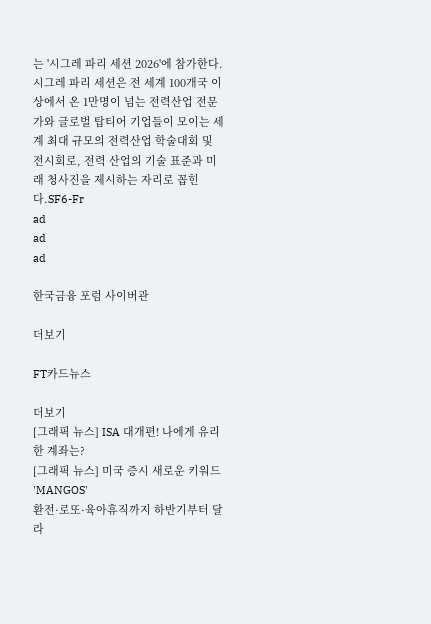는 '시그레 파리 세션 2026'에 참가한다. 시그레 파리 세션은 전 세계 100개국 이상에서 온 1만명이 넘는 전력산업 전문가와 글로벌 탑티어 기업들이 모이는 세계 최대 규모의 전력산업 학술대회 및 전시회로, 전력 산업의 기술 표준과 미래 청사진을 제시하는 자리로 꼽힌다.SF6-Fr
ad
ad
ad

한국금융 포럼 사이버관

더보기

FT카드뉴스

더보기
[그래픽 뉴스] ISA 대개편! 나에게 유리한 계좌는?
[그래픽 뉴스] 미국 증시 새로운 키워드 'MANGOS'
환전·로또·육아휴직까지 하반기부터 달라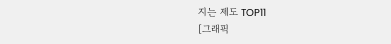지는 제도 TOP11
[그래픽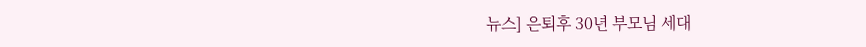뉴스] 은퇴후 30년 부모님 세대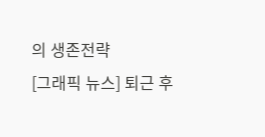의 생존전략
[그래픽 뉴스] 퇴근 후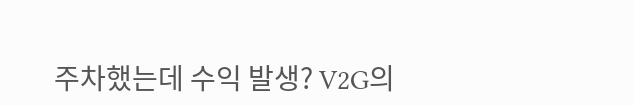주차했는데 수익 발생? V2G의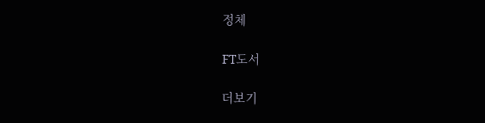정체

FT도서

더보기